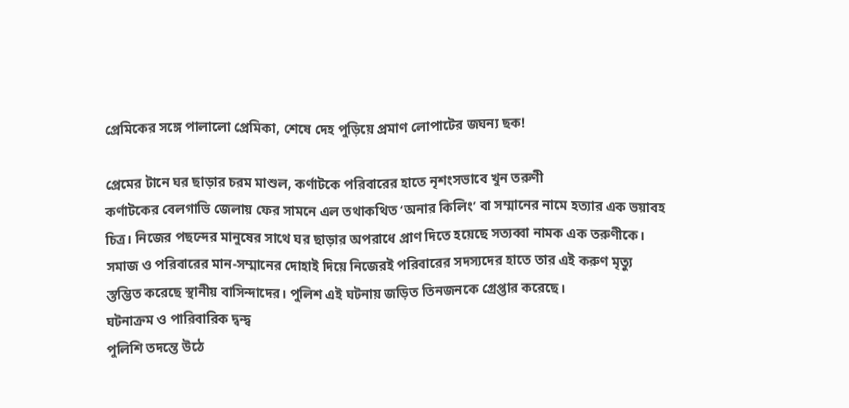প্রেমিকের সঙ্গে পালালো প্রেমিকা, শেষে দেহ পুড়িয়ে প্রমাণ লোপাটের জঘন্য ছক!

প্রেমের টানে ঘর ছাড়ার চরম মাশুল, কর্ণাটকে পরিবারের হাতে নৃশংসভাবে খুন তরুণী
কর্ণাটকের বেলগাভি জেলায় ফের সামনে এল তথাকথিত ‘অনার কিলিং’ বা সম্মানের নামে হত্যার এক ভয়াবহ চিত্র। নিজের পছন্দের মানুষের সাথে ঘর ছাড়ার অপরাধে প্রাণ দিতে হয়েছে সত্যব্বা নামক এক তরুণীকে। সমাজ ও পরিবারের মান-সম্মানের দোহাই দিয়ে নিজেরই পরিবারের সদস্যদের হাতে তার এই করুণ মৃত্যু স্তম্ভিত করেছে স্থানীয় বাসিন্দাদের। পুলিশ এই ঘটনায় জড়িত তিনজনকে গ্রেপ্তার করেছে।
ঘটনাক্রম ও পারিবারিক দ্বন্দ্ব
পুলিশি তদন্তে উঠে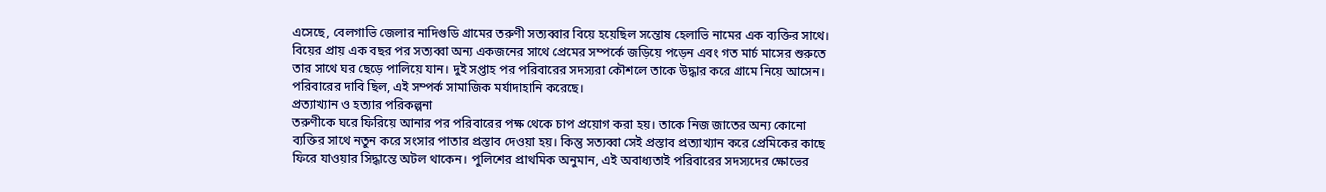এসেছে, বেলগাভি জেলার নাদিগুডি গ্রামের তরুণী সত্যব্বার বিয়ে হয়েছিল সন্তোষ হেলাভি নামের এক ব্যক্তির সাথে। বিয়ের প্রায় এক বছর পর সত্যব্বা অন্য একজনের সাথে প্রেমের সম্পর্কে জড়িয়ে পড়েন এবং গত মার্চ মাসের শুরুতে তার সাথে ঘর ছেড়ে পালিয়ে যান। দুই সপ্তাহ পর পরিবারের সদস্যরা কৌশলে তাকে উদ্ধার করে গ্রামে নিয়ে আসেন। পরিবারের দাবি ছিল, এই সম্পর্ক সামাজিক মর্যাদাহানি করেছে।
প্রত্যাখ্যান ও হত্যার পরিকল্পনা
তরুণীকে ঘরে ফিরিয়ে আনার পর পরিবারের পক্ষ থেকে চাপ প্রয়োগ করা হয়। তাকে নিজ জাতের অন্য কোনো ব্যক্তির সাথে নতুন করে সংসার পাতার প্রস্তাব দেওয়া হয়। কিন্তু সত্যব্বা সেই প্রস্তাব প্রত্যাখ্যান করে প্রেমিকের কাছে ফিরে যাওয়ার সিদ্ধান্তে অটল থাকেন। পুলিশের প্রাথমিক অনুমান, এই অবাধ্যতাই পরিবারের সদস্যদের ক্ষোভের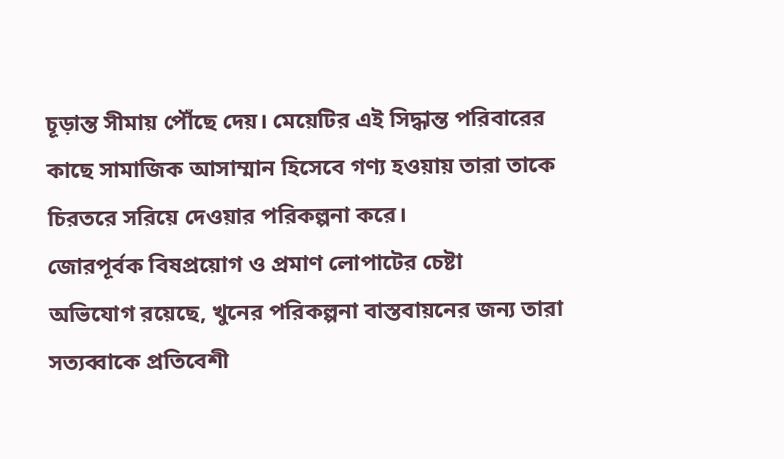চূড়ান্ত সীমায় পৌঁছে দেয়। মেয়েটির এই সিদ্ধান্ত পরিবারের কাছে সামাজিক আসাম্মান হিসেবে গণ্য হওয়ায় তারা তাকে চিরতরে সরিয়ে দেওয়ার পরিকল্পনা করে।
জোরপূর্বক বিষপ্রয়োগ ও প্রমাণ লোপাটের চেষ্টা
অভিযোগ রয়েছে, খুনের পরিকল্পনা বাস্তবায়নের জন্য তারা সত্যব্বাকে প্রতিবেশী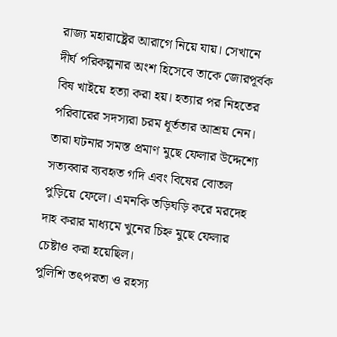রাজ্য মহারাষ্ট্রের আরাগে নিয়ে যায়। সেখানে দীর্ঘ পরিকল্পনার অংশ হিসেবে তাকে জোরপূর্বক বিষ খাইয়ে হত্যা করা হয়। হত্যার পর নিহতের পরিবারের সদস্যরা চরম ধূর্ততার আশ্রয় নেন। তারা ঘটনার সমস্ত প্রমাণ মুছে ফেলার উদ্দেশ্যে সত্যব্বার ব্যবহৃত গদি এবং বিষের বোতল পুড়িয়ে ফেলে। এমনকি তড়িঘড়ি করে মরদেহ দাহ করার মাধ্যমে খুনের চিহ্ন মুছে ফেলার চেষ্টাও করা হয়েছিল।
পুলিশি তৎপরতা ও রহস্য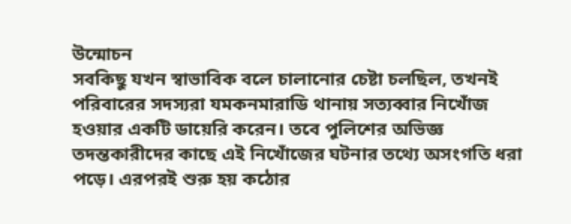উন্মোচন
সবকিছু যখন স্বাভাবিক বলে চালানোর চেষ্টা চলছিল, তখনই পরিবারের সদস্যরা যমকনমারাডি থানায় সত্যব্বার নিখোঁজ হওয়ার একটি ডায়েরি করেন। তবে পুলিশের অভিজ্ঞ তদন্তকারীদের কাছে এই নিখোঁজের ঘটনার তথ্যে অসংগতি ধরা পড়ে। এরপরই শুরু হয় কঠোর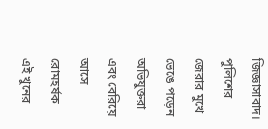জিজ্ঞাসাবাদ। পুলিশের জেরার মুখে ভেঙে পড়েন অভিযুক্তরা এবং বেরিয়ে আসে রোমহর্ষক এই খুনের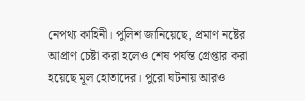নেপথ্য কাহিনী। পুলিশ জানিয়েছে, প্রমাণ নষ্টের আপ্রাণ চেষ্টা করা হলেও শেষ পর্যন্ত গ্রেপ্তার করা হয়েছে মূল হোতাদের। পুরো ঘটনায় আরও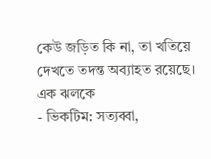কেউ জড়িত কি না, তা খতিয়ে দেখতে তদন্ত অব্যাহত রয়েছে।
এক ঝলকে
- ভিকটিম: সত্যব্বা,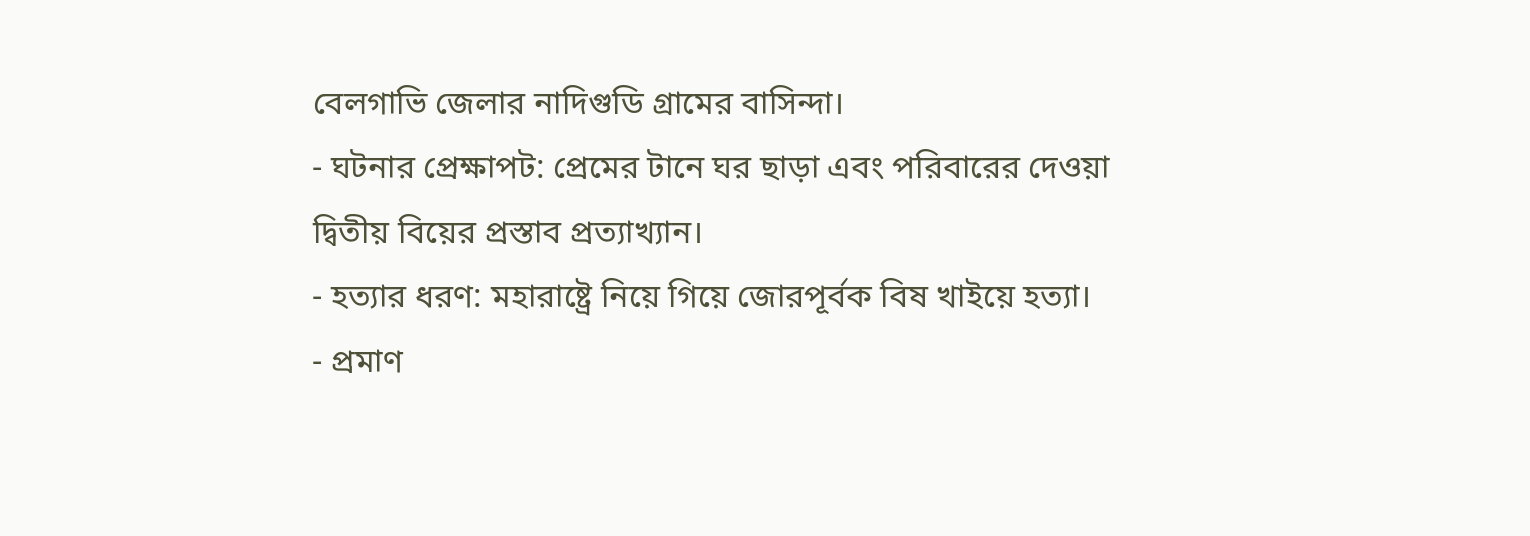বেলগাভি জেলার নাদিগুডি গ্রামের বাসিন্দা।
- ঘটনার প্রেক্ষাপট: প্রেমের টানে ঘর ছাড়া এবং পরিবারের দেওয়া দ্বিতীয় বিয়ের প্রস্তাব প্রত্যাখ্যান।
- হত্যার ধরণ: মহারাষ্ট্রে নিয়ে গিয়ে জোরপূর্বক বিষ খাইয়ে হত্যা।
- প্রমাণ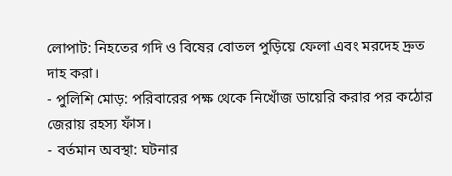লোপাট: নিহতের গদি ও বিষের বোতল পুড়িয়ে ফেলা এবং মরদেহ দ্রুত দাহ করা।
- পুলিশি মোড়: পরিবারের পক্ষ থেকে নিখোঁজ ডায়েরি করার পর কঠোর জেরায় রহস্য ফাঁস।
- বর্তমান অবস্থা: ঘটনার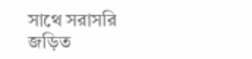সাথে সরাসরি জড়িত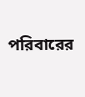পরিবারের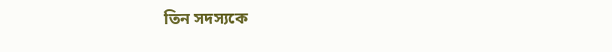তিন সদস্যকে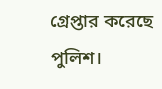গ্রেপ্তার করেছে পুলিশ।